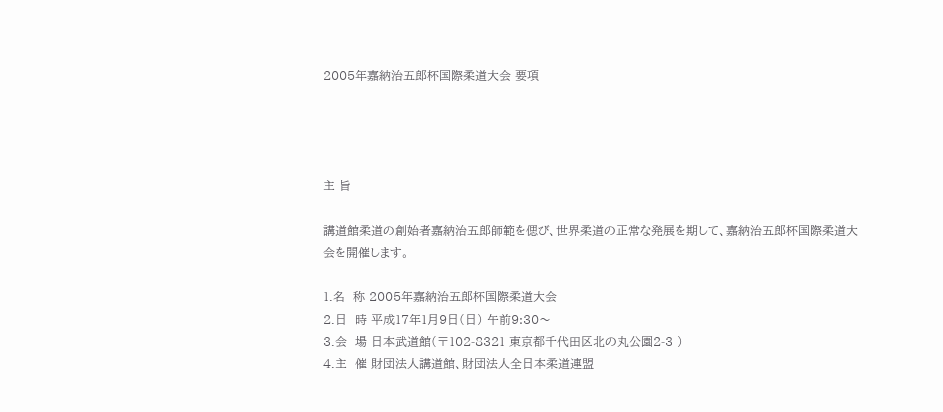2005年嘉納治五郎杯国際柔道大会 要項




主 旨

講道館柔道の創始者嘉納治五郎師範を偲び、世界柔道の正常な発展を期して、嘉納治五郎杯国際柔道大会を開催します。

1.名  称 2005年嘉納治五郎杯国際柔道大会
2.日  時 平成17年1月9日(日) 午前9:30〜
3.会  場 日本武道館(〒102-8321 東京都千代田区北の丸公園2-3 )
4.主  催 財団法人講道館、財団法人全日本柔道連盟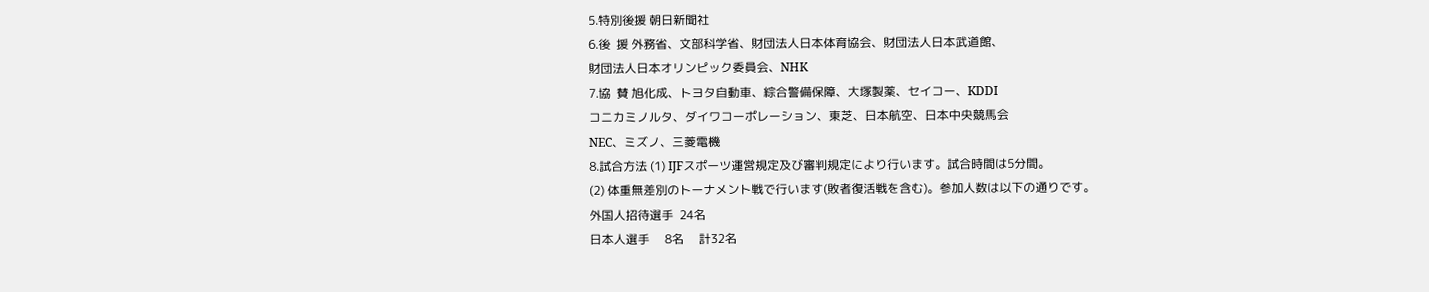5.特別後援 朝日新聞社
6.後  援 外務省、文部科学省、財団法人日本体育協会、財団法人日本武道館、
財団法人日本オリンピック委員会、NHK
7.協  賛 旭化成、トヨタ自動車、綜合警備保障、大塚製薬、セイコー、KDDI
コニカミノルタ、ダイワコーポレーション、東芝、日本航空、日本中央競馬会
NEC、ミズノ、三菱電機
8.試合方法 (1) IJFスポーツ運営規定及び審判規定により行います。試合時間は5分間。
(2) 体重無差別のトーナメント戦で行います(敗者復活戦を含む)。参加人数は以下の通りです。
外国人招待選手  24名
日本人選手     8名     計32名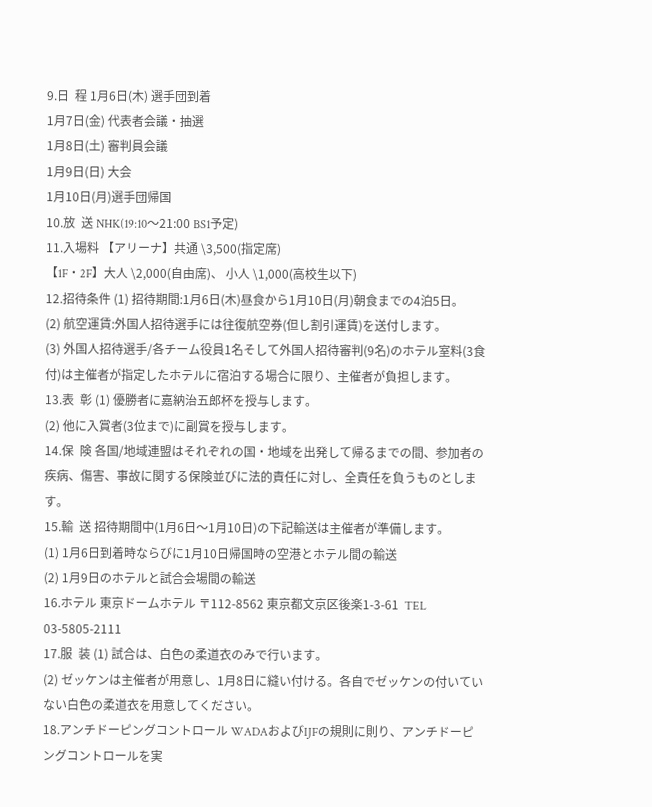9.日  程 1月6日(木) 選手団到着
1月7日(金) 代表者会議・抽選
1月8日(土) 審判員会議
1月9日(日) 大会
1月10日(月)選手団帰国
10.放  送 NHK(19:10〜21:00 BS1予定)
11.入場料 【アリーナ】共通 \3,500(指定席)
【1F・2F】大人 \2,000(自由席)、 小人 \1,000(高校生以下)
12.招待条件 (1) 招待期間:1月6日(木)昼食から1月10日(月)朝食までの4泊5日。
(2) 航空運賃:外国人招待選手には往復航空券(但し割引運賃)を送付します。
(3) 外国人招待選手/各チーム役員1名そして外国人招待審判(9名)のホテル室料(3食付)は主催者が指定したホテルに宿泊する場合に限り、主催者が負担します。
13.表  彰 (1) 優勝者に嘉納治五郎杯を授与します。
(2) 他に入賞者(3位まで)に副賞を授与します。
14.保  険 各国/地域連盟はそれぞれの国・地域を出発して帰るまでの間、参加者の疾病、傷害、事故に関する保険並びに法的責任に対し、全責任を負うものとします。
15.輸  送 招待期間中(1月6日〜1月10日)の下記輸送は主催者が準備します。
(1) 1月6日到着時ならびに1月10日帰国時の空港とホテル間の輸送
(2) 1月9日のホテルと試合会場間の輸送
16.ホテル 東京ドームホテル 〒112-8562 東京都文京区後楽1-3-61  TEL 03-5805-2111
17.服  装 (1) 試合は、白色の柔道衣のみで行います。
(2) ゼッケンは主催者が用意し、1月8日に縫い付ける。各自でゼッケンの付いていない白色の柔道衣を用意してください。
18.アンチドーピングコントロール WADAおよびIJFの規則に則り、アンチドーピングコントロールを実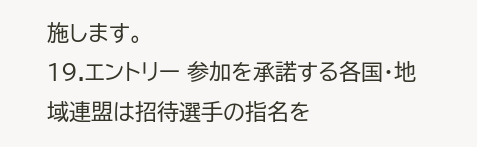施します。
19.エントリー 参加を承諾する各国・地域連盟は招待選手の指名を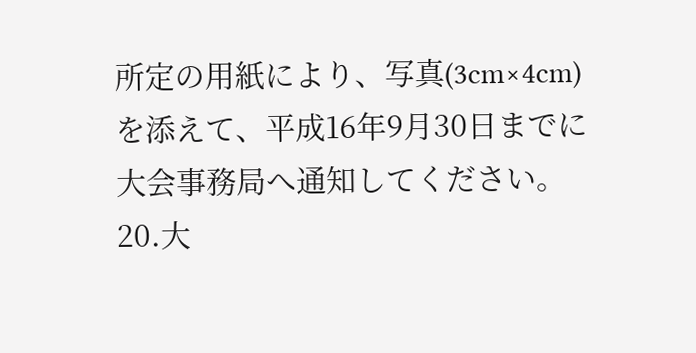所定の用紙により、写真(3cm×4cm)を添えて、平成16年9月30日までに大会事務局へ通知してください。
20.大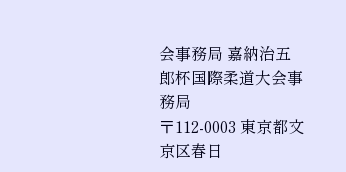会事務局 嘉納治五郎杯国際柔道大会事務局
〒112-0003 東京都文京区春日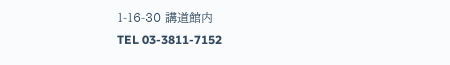1-16-30 講道館内
TEL 03-3811-7152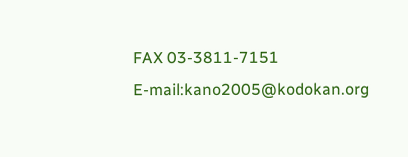FAX 03-3811-7151
E-mail:kano2005@kodokan.org